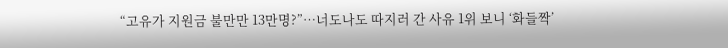“고유가 지원금 불만만 13만명?”…너도나도 따지러 간 사유 1위 보니 ‘화들짝’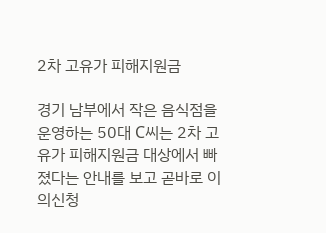2차 고유가 피해지원금

경기 남부에서 작은 음식점을 운영하는 50대 C씨는 2차 고유가 피해지원금 대상에서 빠졌다는 안내를 보고 곧바로 이의신청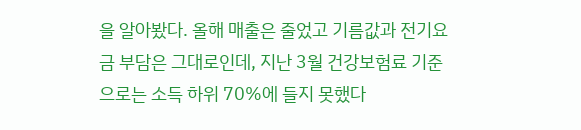을 알아봤다. 올해 매출은 줄었고 기름값과 전기요금 부담은 그대로인데, 지난 3월 건강보험료 기준으로는 소득 하위 70%에 들지 못했다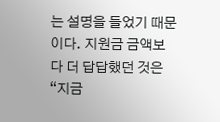는 설명을 들었기 때문이다. 지원금 금액보다 더 답답했던 것은 “지금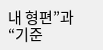내 형편”과 “기준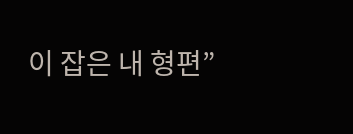이 잡은 내 형편”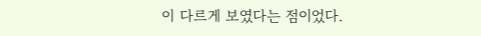이 다르게 보였다는 점이었다.